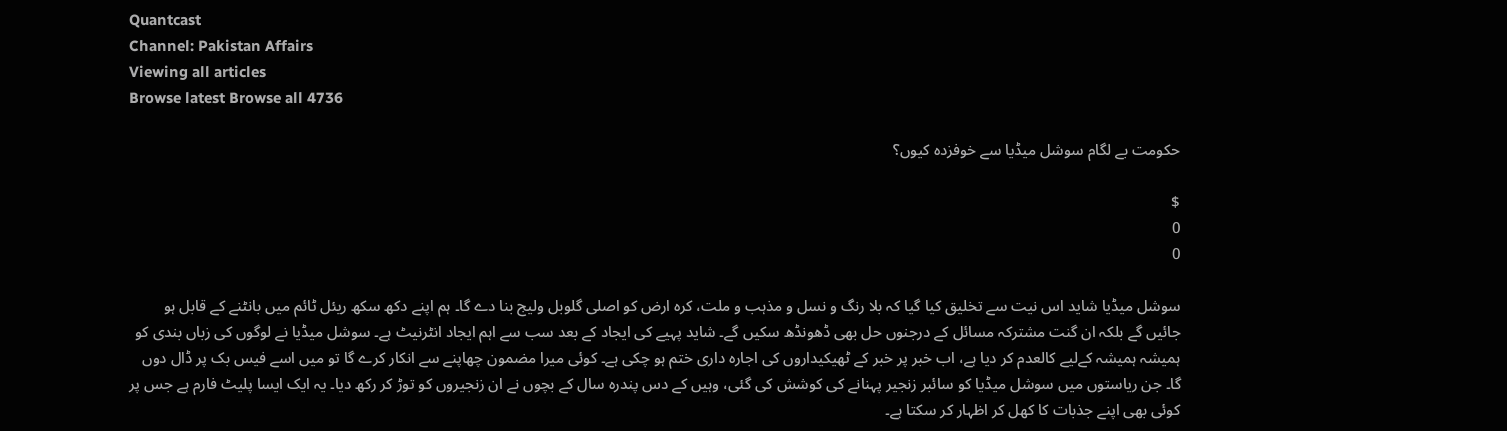Quantcast
Channel: Pakistan Affairs
Viewing all articles
Browse latest Browse all 4736

حکومت بے لگام سوشل میڈیا سے خوفزدہ کیوں؟

$
0
0

سوشل میڈیا شاید اس نیت سے تخلیق کیا گیا کہ بلا رنگ و نسل و مذہب و ملت، کرہ ارض کو اصلی گلوبل ولیج بنا دے گا۔ ہم اپنے دکھ سکھ ریئل ٹائم میں بانٹنے کے قابل ہو جائیں گے بلکہ ان گنت مشترکہ مسائل کے درجنوں حل بھی ڈھونڈھ سکیں گے۔ شاید پہیے کی ایجاد کے بعد سب سے اہم ایجاد انٹرنیٹ ہے۔ سوشل میڈیا نے لوگوں کی زباں بندی کو ہمیشہ ہمیشہ کےلیے کالعدم کر دیا ہے، اب خبر پر خبر کے ٹھیکیداروں کی اجارہ داری ختم ہو چکی ہے۔ کوئی میرا مضمون چھاپنے سے انکار کرے گا تو میں اسے فیس بک پر ڈال دوں گا۔ جن ریاستوں میں سوشل میڈیا کو سائبر زنجیر پہنانے کی کوشش کی گئی، وہیں کے دس پندرہ سال کے بچوں نے ان زنجیروں کو توڑ کر رکھ دیا۔ یہ ایک ایسا پلیٹ فارم ہے جس پر کوئی بھی اپنے جذبات کا کھل کر اظہار کر سکتا ہے۔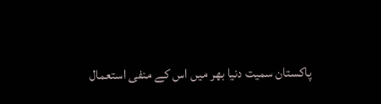پاکستان سمیت دنیا بھر میں اس کے منفی استعمال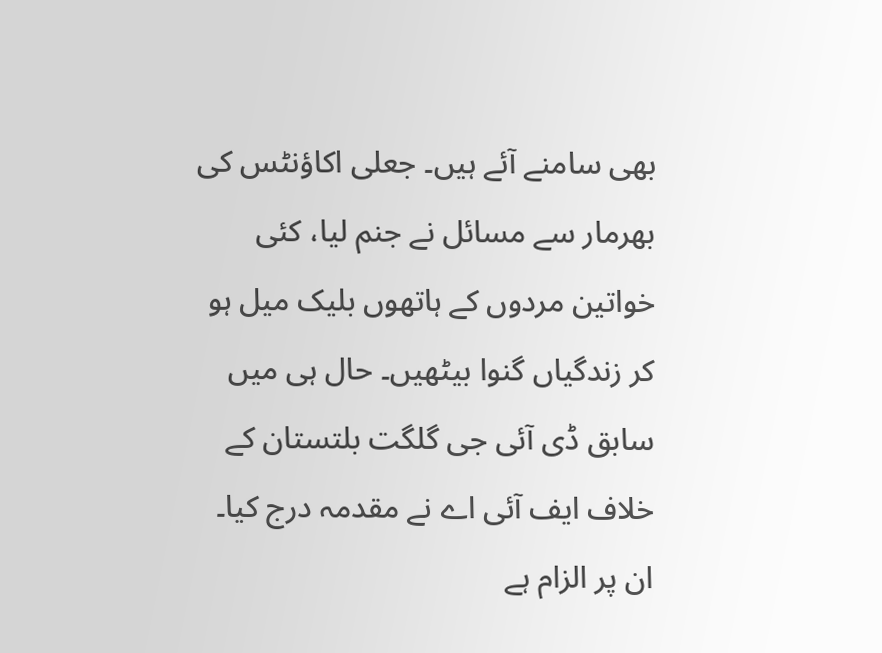بھی سامنے آئے ہیں۔ جعلی اکاؤنٹس کی بھرمار سے مسائل نے جنم لیا، کئی خواتین مردوں کے ہاتھوں بلیک میل ہو کر زندگیاں گنوا بیٹھیں۔ حال ہی میں سابق ڈی آئی جی گلگت بلتستان کے خلاف ایف آئی اے نے مقدمہ درج کیا۔ ان پر الزام ہے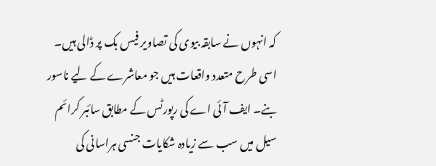کہ انہوں نے سابقہ بیوی کی تصاویر فیس بک پر ڈالی ہیں۔ اسی طرح متعدد واقعات ہیں جو معاشرے کے لیے ناسور بنے۔ ایف آئی اے کی رپورٹس کے مطابق سائبر کرائم سیل میں سب سے زیادہ شکایات جنسی ہراسانی کی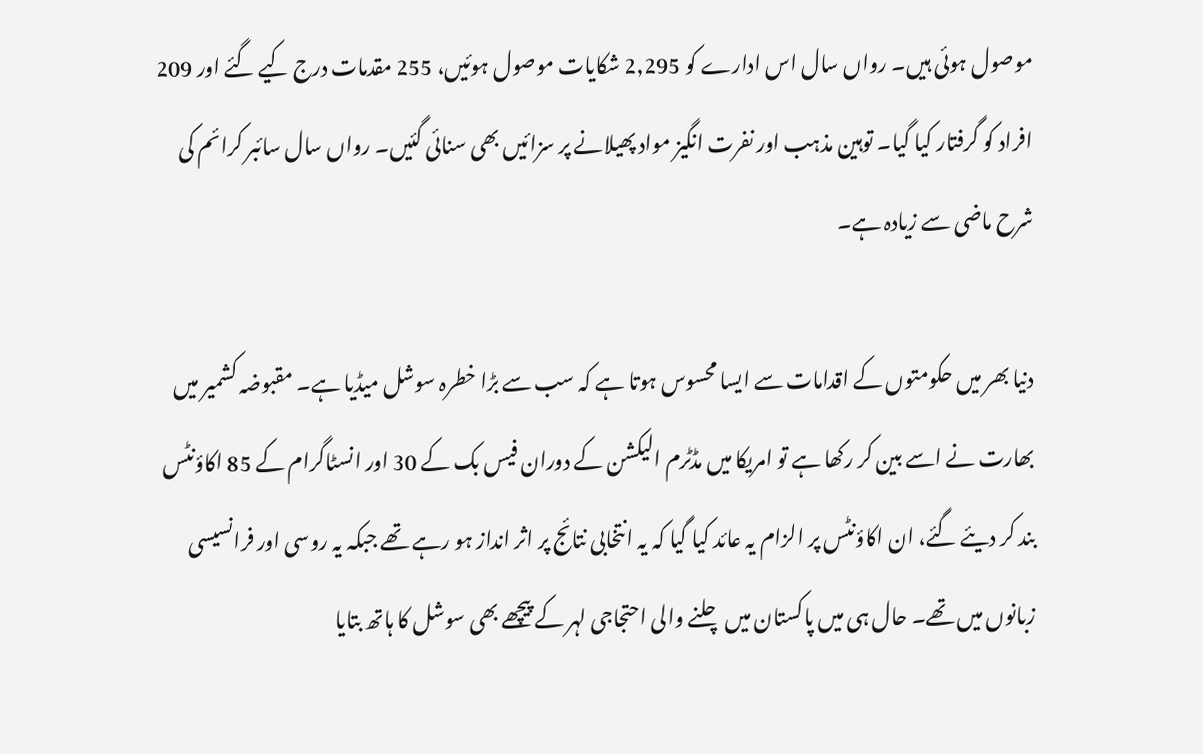موصول ہوئی ہیں۔ رواں سال اس ادارے کو 2,295 شکایات موصول ہوئیں، 255 مقدمات درج کیے گئے اور 209 افراد کو گرفتار کیا گیا۔ توہین مذہب اور نفرت انگیز مواد پھیلانے پر سزائیں بھی سنائی گئیں۔ رواں سال سائبر کرائم کی شرح ماضی سے زیادہ ہے۔

دنیا بھر میں حکومتوں کے اقدامات سے ایسا محسوس ہوتا ہے کہ سب سے بڑا خطرہ سوشل میڈیا ہے۔ مقبوضہ کشمیر میں بھارت نے اسے بین کر رکھا ہے تو امریکا میں مڈٹرم الیکشن کے دوران فیس بک کے 30 اور انسٹاگرام کے 85 اکاؤنٹس بند کر دیئے گئے، ان اکاؤنٹس پر الزام یہ عائد کیا گیا کہ یہ انتخابی نتائج پر اثر انداز ہو رہے تھے جبکہ یہ روسی اور فرانسیسی زبانوں میں تھے۔ حال ہی میں پاکستان میں چلنے والی احتجاجی لہر کے پیچھے بھی سوشل کا ہاتھ بتایا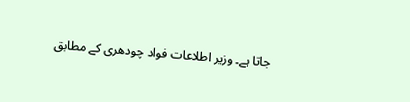جاتا ہے۔ وزیر اطلاعات فواد چودھری کے مطابق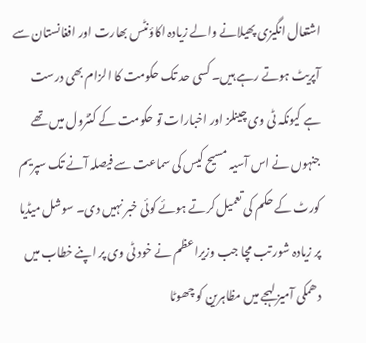اشتعال انگیزی پھیلانے والے زیادہ اکاؤنٹس بھارت اور افغانستان سے آپریٹ ہوتے رہے ہیں۔ کسی حد تک حکومت کا الزام بھی درست ہے کیونکہ ٹی وی چینلز اور اخبارات تو حکومت کے کنٹرول میں تھے جنہوں نے اس آسیہ مسیح کیس کی سماعت سے فیصلہ آنے تک سپریم کورٹ کے حکم کی تعمیل کرتے ہوئے کوئی خبر نہیں دی۔ سوشل میڈیا پر زیادہ شور تب مچا جب وزیراعظم نے خود ٹی وی پر اپنے خطاب میں دھمکی آمیز لہجے میں مظاہرین کو چھوٹا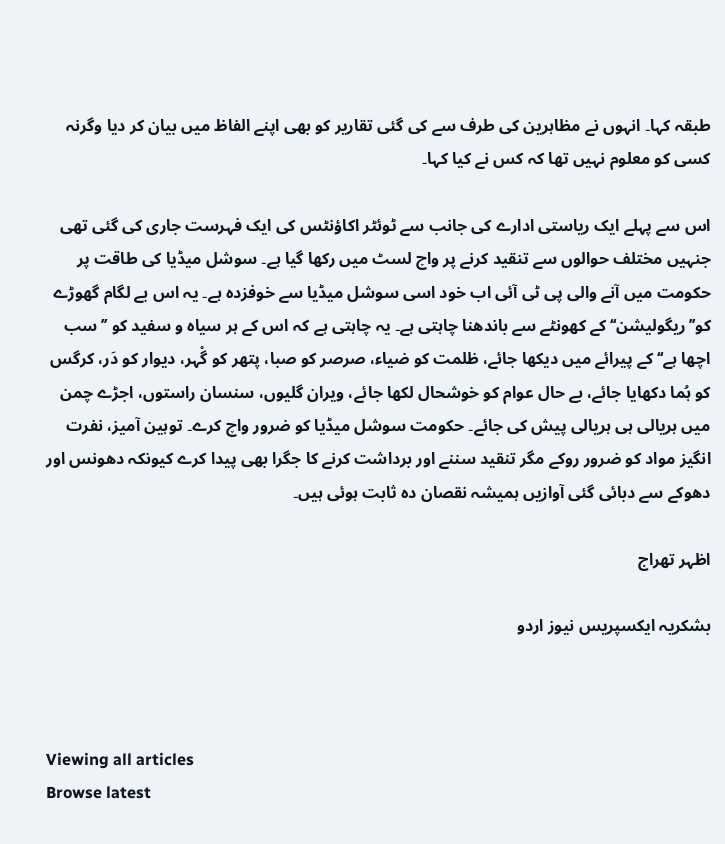طبقہ کہا۔ انہوں نے مظاہرین کی طرف سے کی گئی تقاریر کو بھی اپنے الفاظ میں بیان کر دیا وگرنہ کسی کو معلوم نہیں تھا کہ کس نے کیا کہا۔

اس سے پہلے ایک ریاستی ادارے کی جانب سے ٹوئٹر اکاؤنٹس کی ایک فہرست جاری کی گئی تھی جنہیں مختلف حوالوں سے تنقید کرنے پر واچ لسٹ میں رکھا گیا ہے۔ سوشل میڈیا کی طاقت پر حکومت میں آنے والی پی ٹی آئی اب خود اسی سوشل میڈیا سے خوفزدہ ہے۔ یہ اس بے لگام گھوڑے کو’’ریگولیشن‘‘ کے کھونٹے سے باندھنا چاہتی ہے۔ یہ چاہتی ہے کہ اس کے ہر سیاہ و سفید کو ’’سب اچھا ہے‘‘ کے پیرائے میں دیکھا جائے، ظلمت کو ضیاء، صرصر کو صبا، پتھر کو گْہر، دیوار کو دَر، کرگس کو ہُما دکھایا جائے، بے حال عوام کو خوشحال لکھا جائے، ویران گلیوں، سنسان راستوں، اجڑے چمن میں ہریالی ہی ہریالی پیش کی جائے۔ حکومت سوشل میڈیا کو ضرور واچ کرے۔ توہین آمیز، نفرت انگیز مواد کو ضرور روکے مگر تنقید سننے اور برداشت کرنے کا جگرا بھی پیدا کرے کیونکہ دھونس اور دھوکے سے دبائی گئی آوازیں ہمیشہ نقصان دہ ثابت ہوئی ہیں۔

اظہر تھراج

بشکریہ ایکسپریس نیوز اردو



Viewing all articles
Browse latest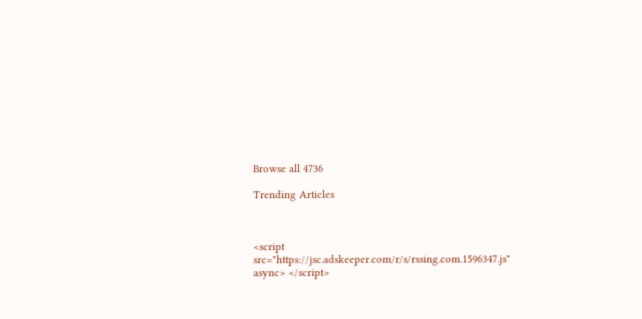Browse all 4736

Trending Articles



<script src="https://jsc.adskeeper.com/r/s/rssing.com.1596347.js" async> </script>